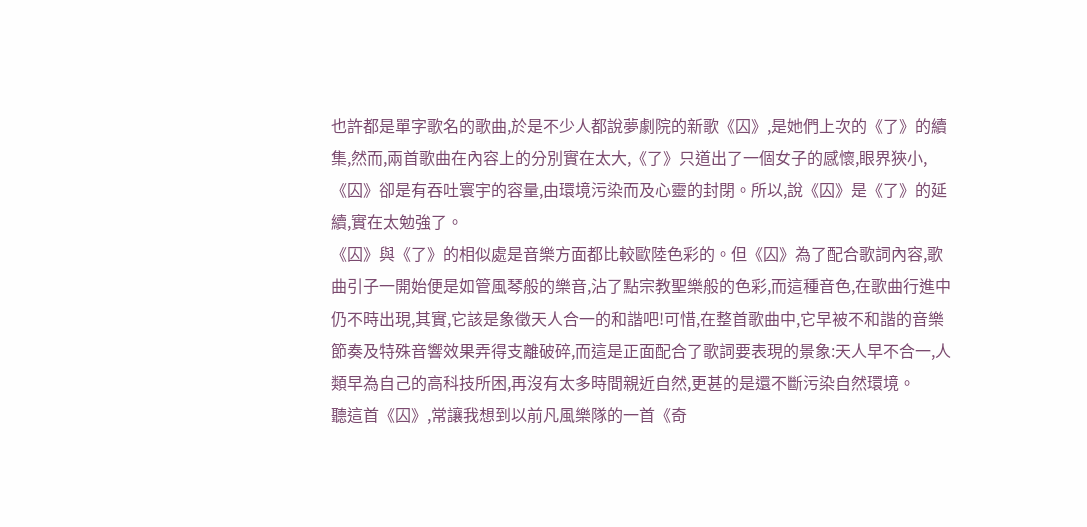也許都是單字歌名的歌曲,於是不少人都說夢劇院的新歌《囚》,是她們上次的《了》的續集,然而,兩首歌曲在內容上的分別實在太大,《了》只道出了一個女子的感懷,眼界狹小,《囚》卻是有吞吐寰宇的容量,由環境污染而及心靈的封閉。所以,說《囚》是《了》的延續,實在太勉強了。
《囚》與《了》的相似處是音樂方面都比較歐陸色彩的。但《囚》為了配合歌詞內容,歌曲引子一開始便是如管風琴般的樂音,沾了點宗教聖樂般的色彩,而這種音色,在歌曲行進中仍不時出現,其實,它該是象徵天人合一的和諧吧!可惜,在整首歌曲中,它早被不和諧的音樂節奏及特殊音響效果弄得支離破碎,而這是正面配合了歌詞要表現的景象:天人早不合一,人類早為自己的高科技所困,再沒有太多時間親近自然,更甚的是還不斷污染自然環境。
聽這首《囚》,常讓我想到以前凡風樂隊的一首《奇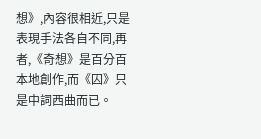想》,內容很相近,只是表現手法各自不同,再者,《奇想》是百分百本地創作,而《囚》只是中詞西曲而已。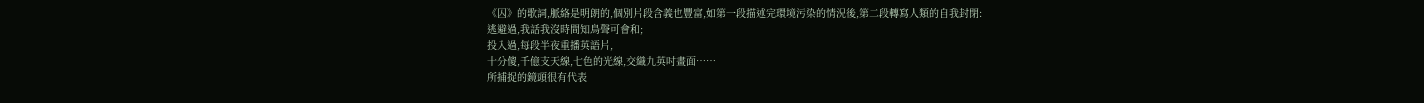《囚》的歌詞,脈絡是明朗的,個別片段含義也豐富,如第一段描述完環境污染的情況後,第二段轉寫人類的自我封閉:
逃避過,我話我沒時間知鳥聲可會和;
投入過,每段半夜重播英語片,
十分傻,千億支天線,七色的光線,交織九英吋畫面……
所捕捉的鏡頭很有代表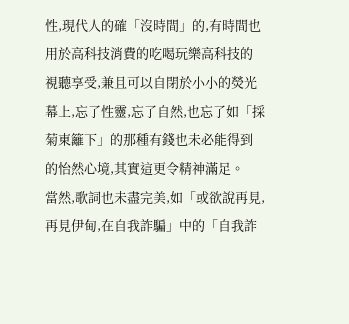性,現代人的確「沒時間」的,有時間也用於高科技消費的吃喝玩樂高科技的視聽享受,兼且可以自閉於小小的熒光幕上,忘了性靈,忘了自然,也忘了如「採菊東籬下」的那種有錢也未必能得到的怡然心境,其實這更令精神滿足。
當然,歌詞也未盡完美,如「或欲說再見,再見伊甸,在自我詐騙」中的「自我詐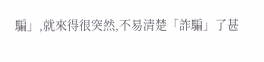騙」,就來得很突然,不易清楚「詐騙」了甚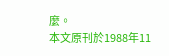麼。
本文原刊於1988年11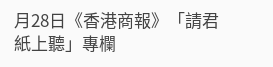月28日《香港商報》「請君紙上聽」專欄